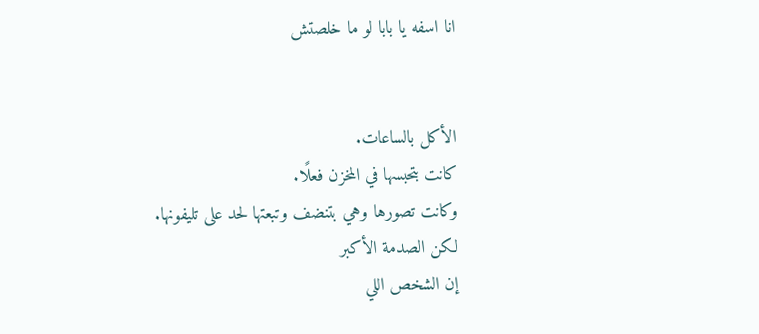انا اسفه يا بابا لو ما خلصتش


الأكل بالساعات.
كانت بتحبسها في المخزن فعلًا.
وكانت تصورها وهي بتنضف وتبعتها لحد على تليفونها.
لكن الصدمة الأكبر
إن الشخص اللي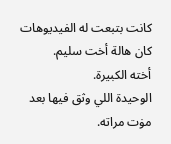كانت بتبعت له الفيديوهات كان هالة أخت سليم.
أخته الكبيرة.
الوحيدة اللي وثق فيها بعد مۏت مراته.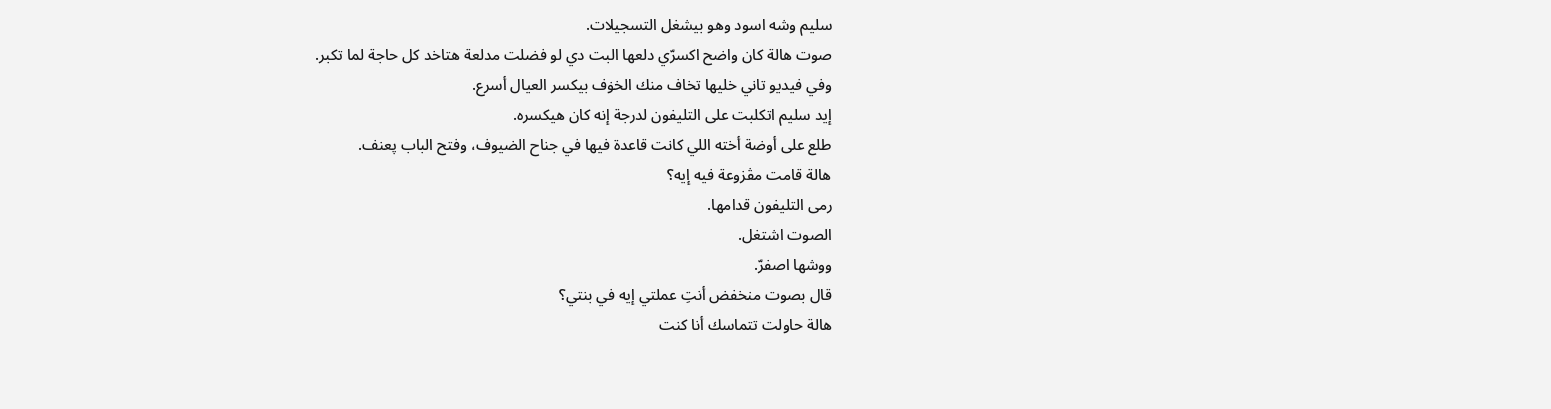سليم وشه اسود وهو بيشغل التسجيلات.
صوت هالة كان واضح اكسرّي دلعها البت دي لو فضلت مدلعة هتاخد كل حاجة لما تكبر.
وفي فيديو تاني خليها تخاف منك الخۏف بيكسر العيال أسرع.
إيد سليم اتكلبت على التليفون لدرجة إنه كان هيكسره.
طلع على أوضة أخته اللي كانت قاعدة فيها في جناح الضيوف، وفتح الباب پعنف.
هالة قامت مڤزوعة فيه إيه؟
رمى التليفون قدامها.
الصوت اشتغل.
ووشها اصفرّ.
قال بصوت منخفض أنتِ عملتي إيه في بنتي؟
هالة حاولت تتماسك أنا كنت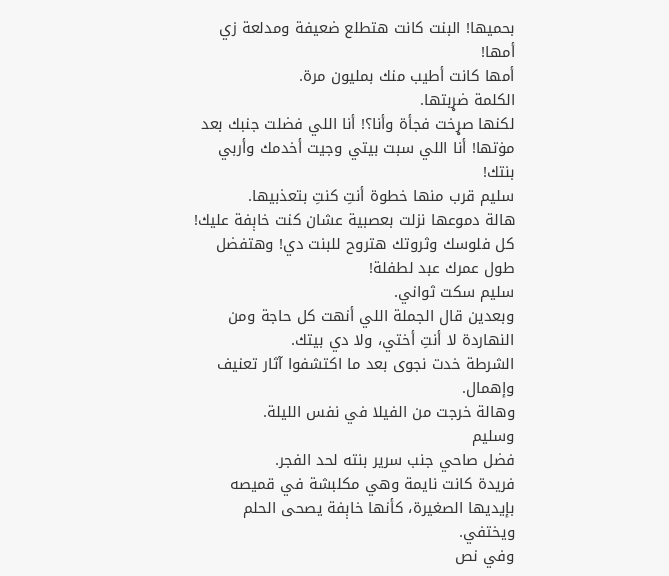بحميها! البنت كانت هتطلع ضعيفة ومدلعة زي أمها!
أمها كانت أطيب منك بمليون مرة.
الكلمة ضړبتها.
لكنها صړخت فجأة وأنا؟! أنا اللي فضلت جنبك بعد مۏتها! أنا اللي سبت بيتي وجيت أخدمك وأربي بنتك!
سليم قرب منها خطوة أنتِ كنتِ بتعذبيها.
هالة دموعها نزلت بعصبية عشان كنت خاېفة عليك! كل فلوسك وثروتك هتروح للبنت دي! وهتفضل طول عمرك عبد لطفلة!
سليم سكت ثواني.
وبعدين قال الجملة اللي أنهت كل حاجة ومن النهاردة لا أنتِ أختي، ولا دي بيتك.
الشرطة خدت نجوى بعد ما اكتشفوا آثار تعنيف وإهمال.
وهالة خرجت من الفيلا في نفس الليلة.
وسليم
فضل صاحي جنب سرير بنته لحد الفجر.
فريدة كانت نايمة وهي مكلبشة في قميصه بإيديها الصغيرة، كأنها خاېفة يصحى الحلم ويختفي.
وفي نص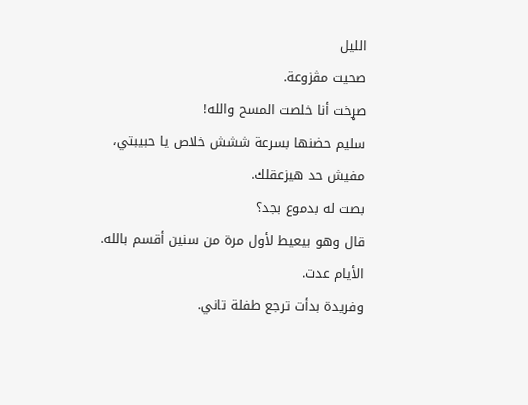الليل
صحيت مڤزوعة.
صړخت أنا خلصت المسح والله!
سليم حضنها بسرعة ششش خلاص يا حبيبتي، مفيش حد هيزعقلك.
بصت له بدموع بجد؟
قال وهو بيعيط لأول مرة من سنين أقسم بالله.
الأيام عدت.
وفريدة بدأت ترجع طفلة تاني.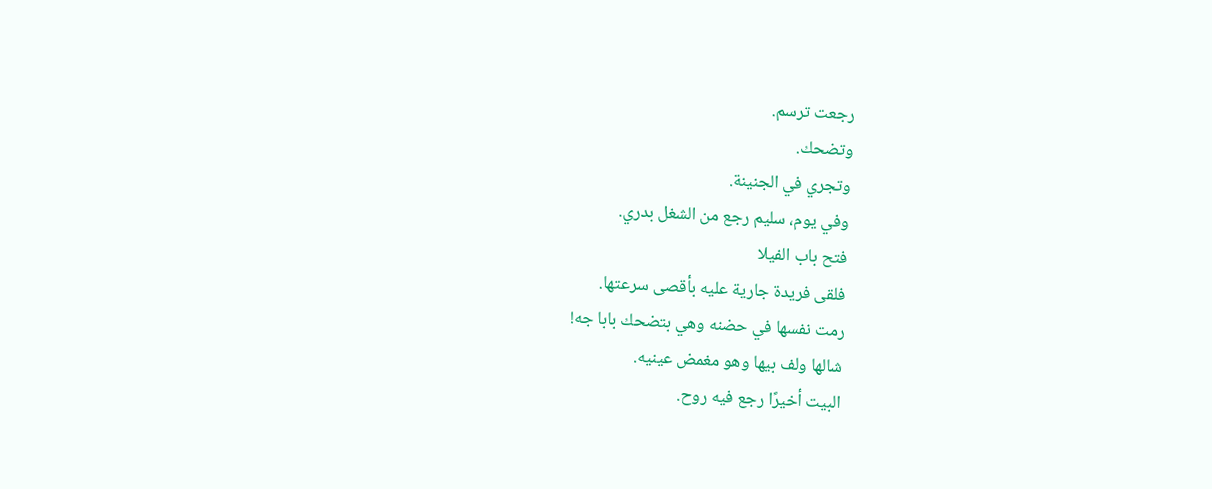رجعت ترسم.
وتضحك.
وتجري في الجنينة.
وفي يوم، سليم رجع من الشغل بدري.
فتح باب الفيلا
فلقى فريدة جارية عليه بأقصى سرعتها.
رمت نفسها في حضنه وهي بتضحك بابا جه!
شالها ولف بيها وهو مغمض عينيه.
البيت أخيرًا رجع فيه روح.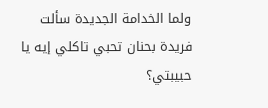ولما الخدامة الجديدة سألت فريدة بحنان تحبي تاكلي إيه يا حبيبتي؟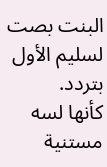البنت بصت لسليم الأول بتردد.
كأنها لسه مستنية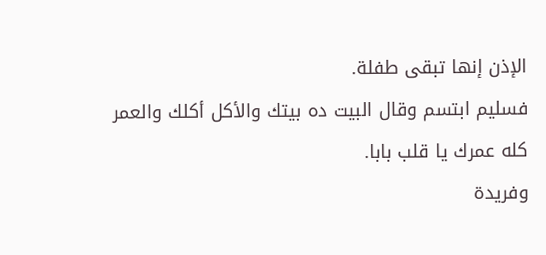الإذن إنها تبقى طفلة.
فسليم ابتسم وقال البيت ده بيتك والأكل أكلك والعمر كله عمرك يا قلب بابا.
وفريدة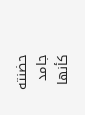حضنته جامد كأنها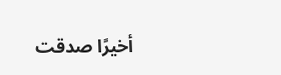أخيرًا صدقت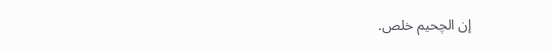إن الچحيم خلص.